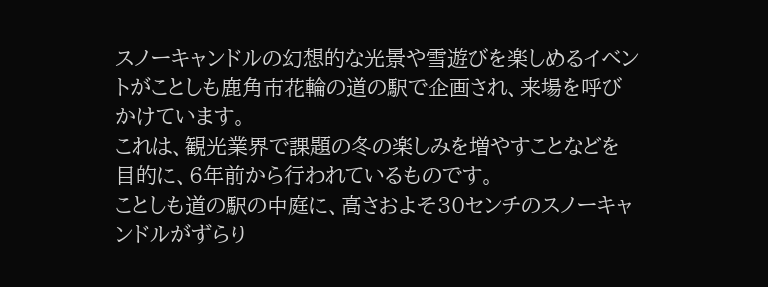スノーキャンドルの幻想的な光景や雪遊びを楽しめるイベントがことしも鹿角市花輪の道の駅で企画され、来場を呼びかけています。
これは、観光業界で課題の冬の楽しみを増やすことなどを目的に、6年前から行われているものです。
ことしも道の駅の中庭に、高さおよそ30センチのスノーキャンドルがずらり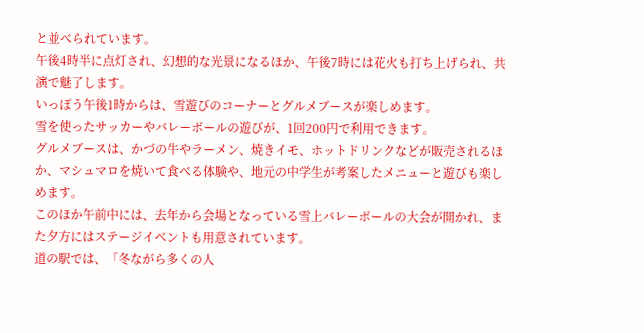と並べられています。
午後4時半に点灯され、幻想的な光景になるほか、午後7時には花火も打ち上げられ、共演で魅了します。
いっぽう午後1時からは、雪遊びのコーナーとグルメブースが楽しめます。
雪を使ったサッカーやバレーボールの遊びが、1回200円で利用できます。
グルメブースは、かづの牛やラーメン、焼きイモ、ホットドリンクなどが販売されるほか、マシュマロを焼いて食べる体験や、地元の中学生が考案したメニューと遊びも楽しめます。
このほか午前中には、去年から会場となっている雪上バレーボールの大会が開かれ、また夕方にはステージイベントも用意されています。
道の駅では、「冬ながら多くの人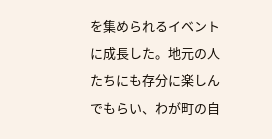を集められるイベントに成長した。地元の人たちにも存分に楽しんでもらい、わが町の自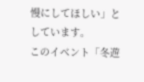慢にしてほしい」としています。
このイベント「冬遊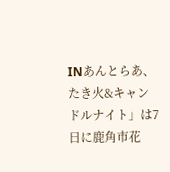INあんとらあ、たき火&キャンドルナイト」は7日に鹿角市花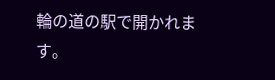輪の道の駅で開かれます。